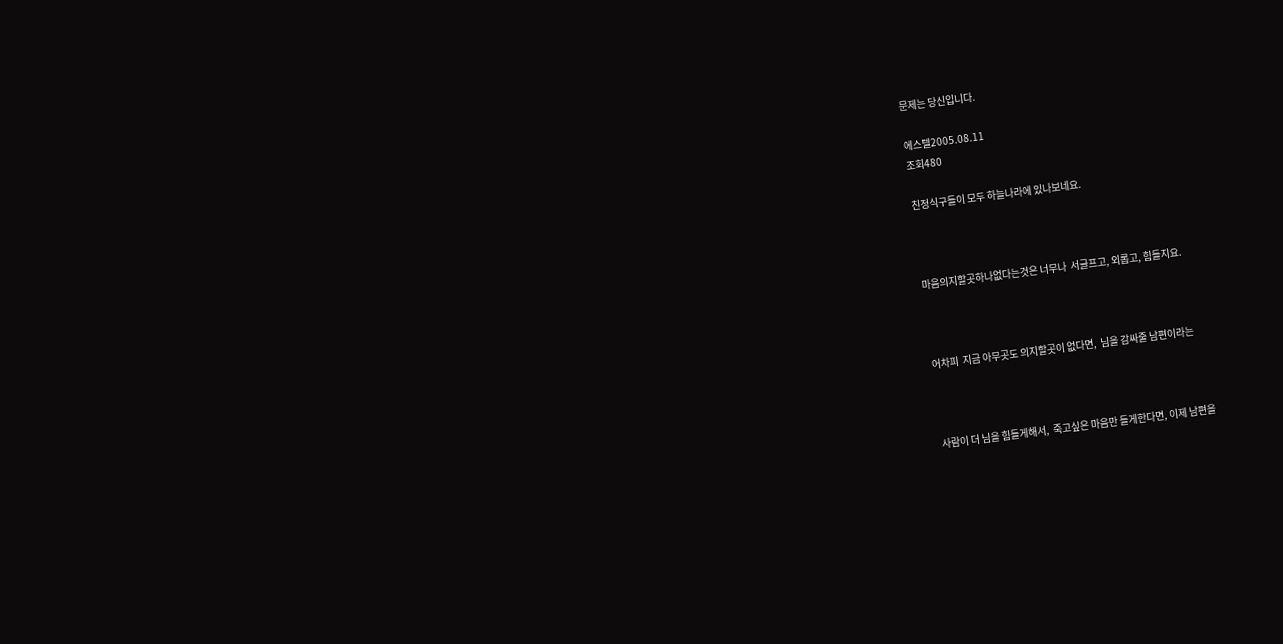문제는 당신입니다.

에스텔2005.08.11
조회480

친정식구들이 모두 하늘나라에 있나보네요.



마음의지할곳하나없다는것은 너무나  서글프고, 외롭고, 힘들지요.



어차피  지금 아무곳도 의지할곳이 없다면,  님을 감싸줄 남편이라는



사람이 더 님을 힘들게해서,  죽고싶은 마음만 들게한다면, 이제 남편을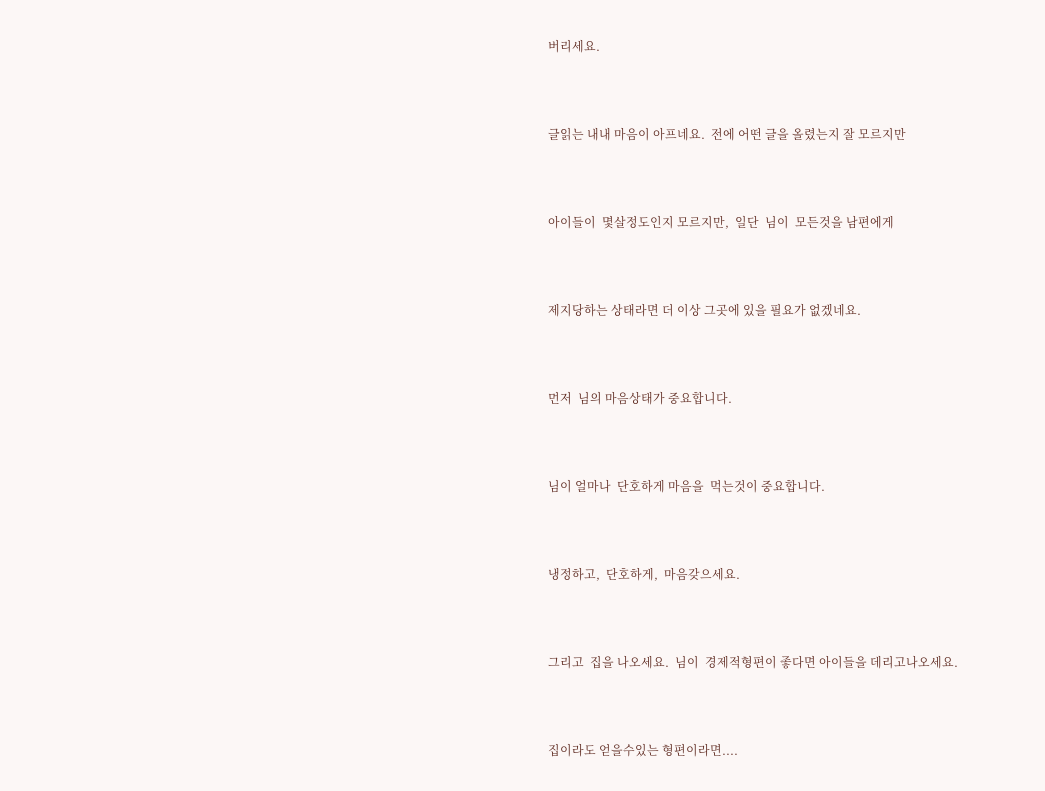버리세요.



글읽는 내내 마음이 아프네요.  전에 어떤 글을 올렸는지 잘 모르지만



아이들이  몇살정도인지 모르지만,  일단  님이  모든것을 남편에게



제지당하는 상태라면 더 이상 그곳에 있을 필요가 없겠네요.



먼저  님의 마음상태가 중요합니다.



님이 얼마나  단호하게 마음을  먹는것이 중요합니다.



냉정하고,  단호하게,  마음갖으세요.



그리고  집을 나오세요.  님이  경제적형편이 좋다면 아이들을 데리고나오세요.



집이라도 얻을수있는 형편이라면....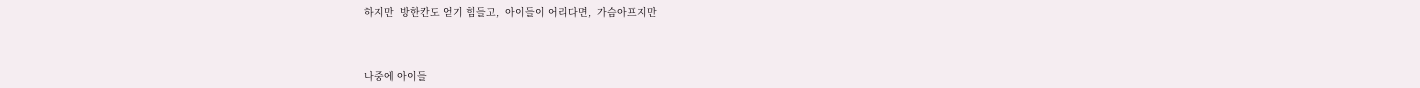하지만  방한칸도 얻기 힘들고,  아이들이 어리다면,  가슴아프지만



나중에 아이들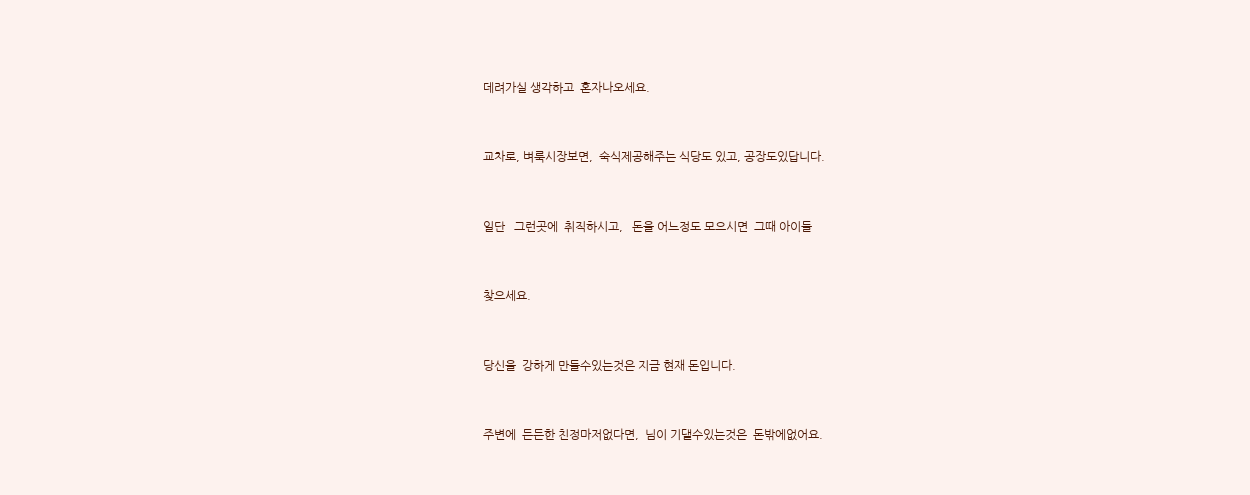데려가실 생각하고  혼자나오세요.



교차로, 벼룩시장보면,  숙식제공해주는 식당도 있고, 공장도있답니다.



일단   그런곳에  취직하시고,   돈을 어느정도 모으시면  그때 아이들



찾으세요.



당신을  강하게 만들수있는것은 지금 현재 돈입니다.



주변에  든든한 친정마저없다면,  님이 기댈수있는것은  돈밖에없어요.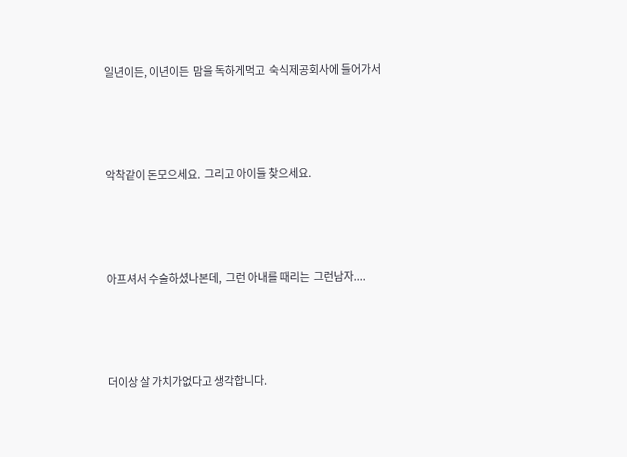일년이든, 이년이든  맘을 독하게먹고  숙식제공회사에 들어가서



악착같이 돈모으세요.  그리고 아이들 찾으세요.



아프셔서 수술하셨나본데,  그런 아내를 때리는  그런남자....



더이상 살 가치가없다고 생각합니다.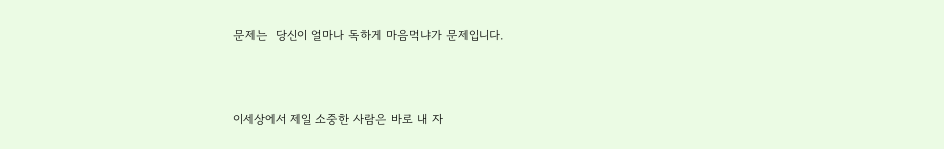문제는  당신이 얼마나 독하게 마음먹냐가 문제입니다.



이세상에서 제일 소중한 사람은 바로 내 자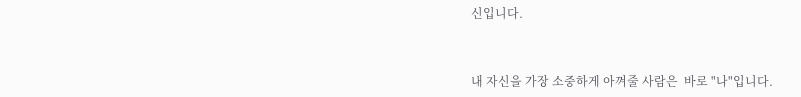신입니다.



내 자신을 가장 소중하게 아껴줄 사람은  바로 "나"입니다.